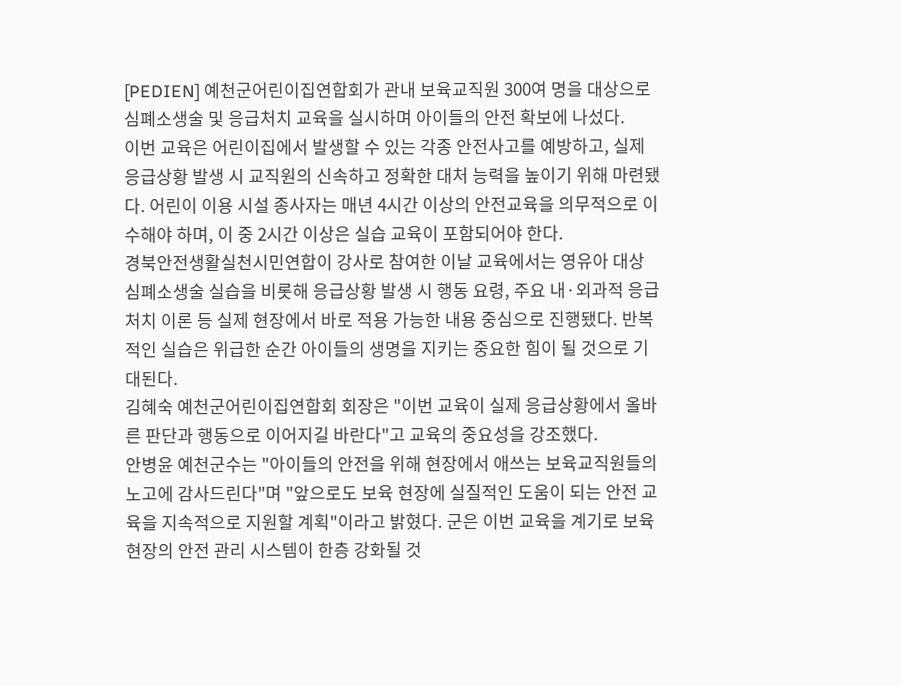[PEDIEN] 예천군어린이집연합회가 관내 보육교직원 300여 명을 대상으로 심폐소생술 및 응급처치 교육을 실시하며 아이들의 안전 확보에 나섰다.
이번 교육은 어린이집에서 발생할 수 있는 각종 안전사고를 예방하고, 실제 응급상황 발생 시 교직원의 신속하고 정확한 대처 능력을 높이기 위해 마련됐다. 어린이 이용 시설 종사자는 매년 4시간 이상의 안전교육을 의무적으로 이수해야 하며, 이 중 2시간 이상은 실습 교육이 포함되어야 한다.
경북안전생활실천시민연합이 강사로 참여한 이날 교육에서는 영유아 대상 심폐소생술 실습을 비롯해 응급상황 발생 시 행동 요령, 주요 내·외과적 응급처치 이론 등 실제 현장에서 바로 적용 가능한 내용 중심으로 진행됐다. 반복적인 실습은 위급한 순간 아이들의 생명을 지키는 중요한 힘이 될 것으로 기대된다.
김혜숙 예천군어린이집연합회 회장은 "이번 교육이 실제 응급상황에서 올바른 판단과 행동으로 이어지길 바란다"고 교육의 중요성을 강조했다.
안병윤 예천군수는 "아이들의 안전을 위해 현장에서 애쓰는 보육교직원들의 노고에 감사드린다"며 "앞으로도 보육 현장에 실질적인 도움이 되는 안전 교육을 지속적으로 지원할 계획"이라고 밝혔다. 군은 이번 교육을 계기로 보육 현장의 안전 관리 시스템이 한층 강화될 것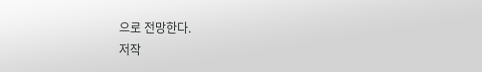으로 전망한다.
저작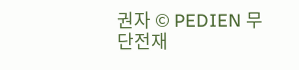권자 © PEDIEN 무단전재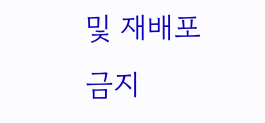및 재배포 금지